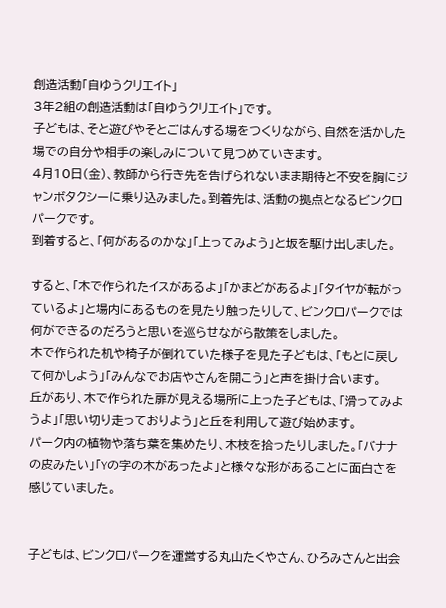創造活動「自ゆうクリエイト」
3年2組の創造活動は「自ゆうクリエイト」です。
子どもは、そと遊びやそとごはんする場をつくりながら、自然を活かした場での自分や相手の楽しみについて見つめていきます。
4月10日(金)、教師から行き先を告げられないまま期待と不安を胸にジャンボタクシーに乗り込みました。到着先は、活動の拠点となるビンクロパークです。
到着すると、「何があるのかな」「上ってみよう」と坂を駆け出しました。

すると、「木で作られたイスがあるよ」「かまどがあるよ」「タイヤが転がっているよ」と場内にあるものを見たり触ったりして、ビンクロパークでは何ができるのだろうと思いを巡らせながら散策をしました。
木で作られた机や椅子が倒れていた様子を見た子どもは、「もとに戻して何かしよう」「みんなでお店やさんを開こう」と声を掛け合います。
丘があり、木で作られた扉が見える場所に上った子どもは、「滑ってみようよ」「思い切り走っておりよう」と丘を利用して遊び始めます。
パーク内の植物や落ち葉を集めたり、木枝を拾ったりしました。「バナナの皮みたい」「Yの字の木があったよ」と様々な形があることに面白さを感じていました。


子どもは、ビンクロパークを運営する丸山たくやさん、ひろみさんと出会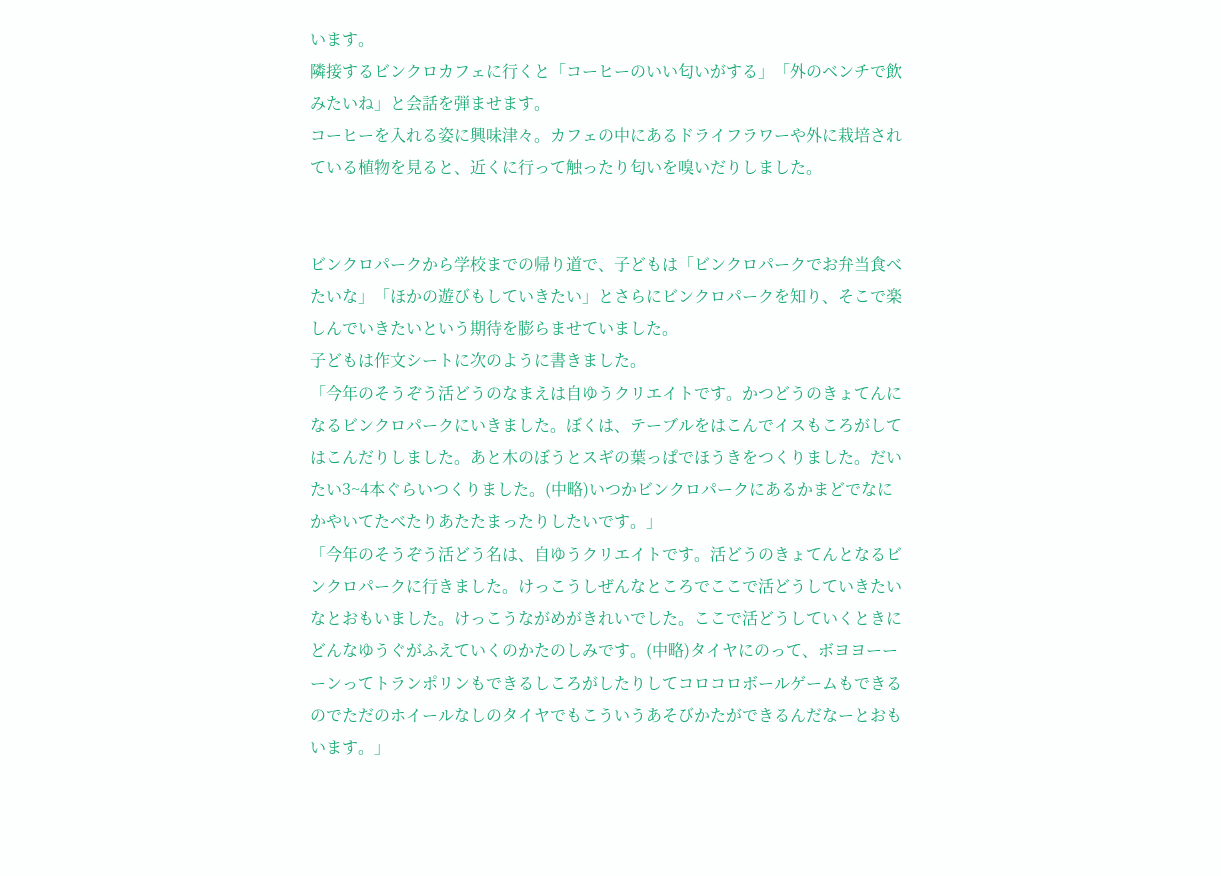います。
隣接するビンクロカフェに行くと「コーヒーのいい匂いがする」「外のベンチで飲みたいね」と会話を弾ませます。
コーヒーを入れる姿に興味津々。カフェの中にあるドライフラワーや外に栽培されている植物を見ると、近くに行って触ったり匂いを嗅いだりしました。


ビンクロパークから学校までの帰り道で、子どもは「ビンクロパークでお弁当食べたいな」「ほかの遊びもしていきたい」とさらにビンクロパークを知り、そこで楽しんでいきたいという期待を膨らませていました。
子どもは作文シートに次のように書きました。
「今年のそうぞう活どうのなまえは自ゆうクリエイトです。かつどうのきょてんになるビンクロパークにいきました。ぼくは、テーブルをはこんでイスもころがしてはこんだりしました。あと木のぼうとスギの葉っぱでほうきをつくりました。だいたい3~4本ぐらいつくりました。(中略)いつかビンクロパークにあるかまどでなにかやいてたべたりあたたまったりしたいです。」
「今年のそうぞう活どう名は、自ゆうクリエイトです。活どうのきょてんとなるビンクロパークに行きました。けっこうしぜんなところでここで活どうしていきたいなとおもいました。けっこうながめがきれいでした。ここで活どうしていくときにどんなゆうぐがふえていくのかたのしみです。(中略)タイヤにのって、ボヨヨーーーンってトランポリンもできるしころがしたりしてコロコロボールゲームもできるのでただのホイールなしのタイヤでもこういうあそびかたができるんだなーとおもいます。」